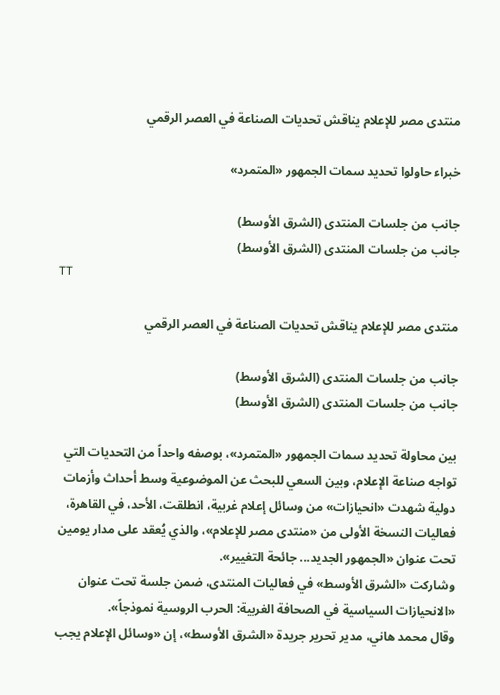منتدى مصر للإعلام يناقش تحديات الصناعة في العصر الرقمي

خبراء حاولوا تحديد سمات الجمهور «المتمرد»

جانب من جلسات المنتدى (الشرق الأوسط)
جانب من جلسات المنتدى (الشرق الأوسط)
TT

منتدى مصر للإعلام يناقش تحديات الصناعة في العصر الرقمي

جانب من جلسات المنتدى (الشرق الأوسط)
جانب من جلسات المنتدى (الشرق الأوسط)

بين محاولة تحديد سمات الجمهور «المتمرد»، بوصفه واحداً من التحديات التي تواجه صناعة الإعلام، وبين السعي للبحث عن الموضوعية وسط أحداث وأزمات دولية شهدت «انحيازات» من وسائل إعلام غربية، انطلقت، الأحد، في القاهرة، فعاليات النسخة الأولى من «منتدى مصر للإعلام»، والذي يُعقد على مدار يومين تحت عنوان «الجمهور الجديد... جائحة التغيير».
وشاركت «الشرق الأوسط» في فعاليات المنتدى، ضمن جلسة تحت عنوان «الانحيازات السياسية في الصحافة الغربية: الحرب الروسية نموذجاً».
وقال محمد هاني، مدير تحرير جريدة «الشرق الأوسط»، إن «وسائل الإعلام يجب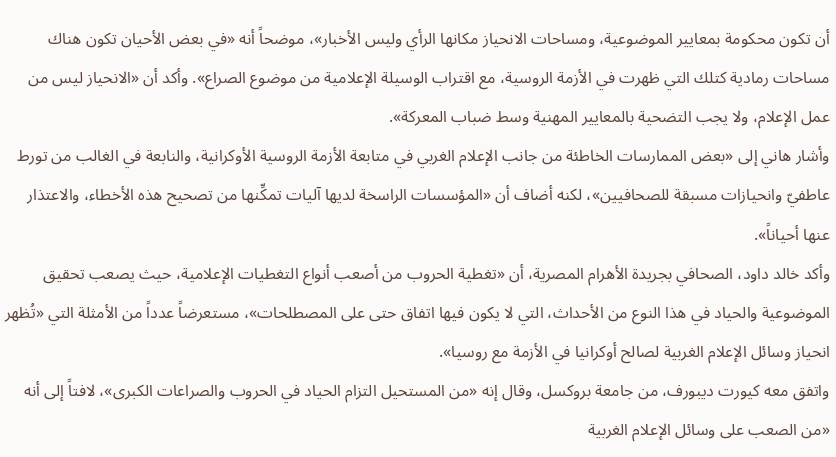أن تكون محكومة بمعايير الموضوعية، ومساحات الانحياز مكانها الرأي وليس الأخبار»، موضحاً أنه «في بعض الأحيان تكون هناك مساحات رمادية كتلك التي ظهرت في الأزمة الروسية، مع اقتراب الوسيلة الإعلامية من موضوع الصراع». وأكد أن «الانحياز ليس من عمل الإعلام، ولا يجب التضحية بالمعايير المهنية وسط ضباب المعركة».
وأشار هاني إلى «بعض الممارسات الخاطئة من جانب الإعلام الغربي في متابعة الأزمة الروسية الأوكرانية، والنابعة في الغالب من تورط عاطفيّ وانحيازات مسبقة للصحافيين»، لكنه أضاف أن «المؤسسات الراسخة لديها آليات تمكِّنها من تصحيح هذه الأخطاء، والاعتذار عنها أحياناً».
وأكد خالد داود، الصحافي بجريدة الأهرام المصرية، أن «تغطية الحروب من أصعب أنواع التغطيات الإعلامية، حيث يصعب تحقيق الموضوعية والحياد في هذا النوع من الأحداث، التي لا يكون فيها اتفاق حتى على المصطلحات»، مستعرضاً عدداً من الأمثلة التي «تُظهر انحياز وسائل الإعلام الغربية لصالح أوكرانيا في الأزمة مع روسيا».
واتفق معه كيورت ديبورف، من جامعة بروكسل، وقال إنه «من المستحيل التزام الحياد في الحروب والصراعات الكبرى»، لافتاً إلى أنه «من الصعب على وسائل الإعلام الغربية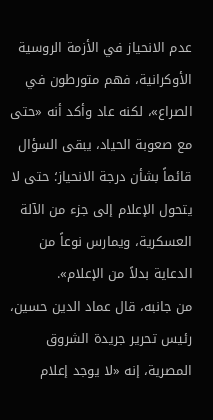عدم الانحياز في الأزمة الروسية الأوكرانية، فهم متورطون في الصراع»، لكنه عاد وأكد أنه «حتى مع صعوبة الحياد، يبقى السؤال قائماً بشأن درجة الانحياز؛ حتى لا يتحول الإعلام إلى جزء من الآلة العسكرية، ويمارس نوعاً من الدعاية بدلاً من الإعلام».
من جانبه، قال عماد الدين حسين، رئيس تحرير جريدة الشروق المصرية، إنه «لا يوجد إعلام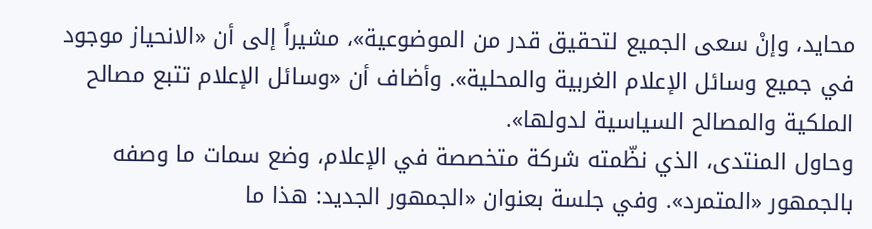محايد، وإنْ سعى الجميع لتحقيق قدر من الموضوعية»، مشيراً إلى أن «الانحياز موجود في جميع وسائل الإعلام الغربية والمحلية». وأضاف أن «وسائل الإعلام تتبع مصالح الملكية والمصالح السياسية لدولها».
وحاول المنتدى، الذي نظّمته شركة متخصصة في الإعلام، وضع سمات ما وصفه بالجمهور «المتمرد». وفي جلسة بعنوان «الجمهور الجديد: هذا ما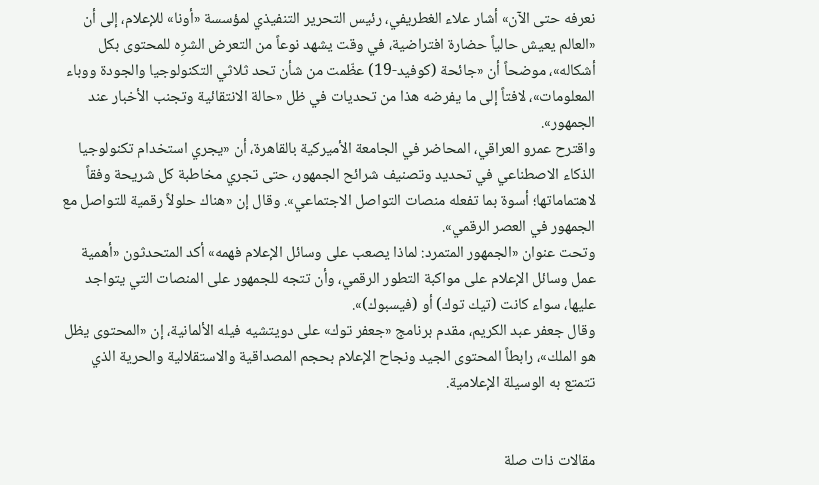نعرفه حتى الآن» أشار علاء الغطريفي، رئيس التحرير التنفيذي لمؤسسة «أونا» للإعلام، إلى أن «العالم يعيش حالياً حضارة افتراضية، في وقت يشهد نوعاً من التعرض الشرِه للمحتوى بكل أشكاله»، موضحاً أن «جائحة (كوفيد-19) عظّمت من شأن تحد ثلاثي التكنولوجيا والجودة ووباء المعلومات»، لافتاً إلى ما يفرضه هذا من تحديات في ظل «حالة الانتقائية وتجنب الأخبار عند الجمهور».
واقترح عمرو العراقي، المحاضر في الجامعة الأميركية بالقاهرة، أن «يجري استخدام تكنولوجيا الذكاء الاصطناعي في تحديد وتصنيف شرائح الجمهور، حتى تجري مخاطبة كل شريحة وفقاً لاهتماماتها؛ أسوة بما تفعله منصات التواصل الاجتماعي». وقال إن «هناك حلولاً رقمية للتواصل مع الجمهور في العصر الرقمي».
وتحت عنوان «الجمهور المتمرد: لماذا يصعب على وسائل الإعلام فهمه» أكد المتحدثون «أهمية عمل وسائل الإعلام على مواكبة التطور الرقمي، وأن تتجه للجمهور على المنصات التي يتواجد عليها، سواء كانت (تيك توك) أو (فيسبوك)».
وقال جعفر عبد الكريم، مقدم برنامج «جعفر توك» على دويتشيه فيله الألمانية، إن «المحتوى يظل هو الملك»، رابطاً المحتوى الجيد ونجاح الإعلام بحجم المصداقية والاستقلالية والحرية الذي تتمتع به الوسيلة الإعلامية.


مقالات ذات صلة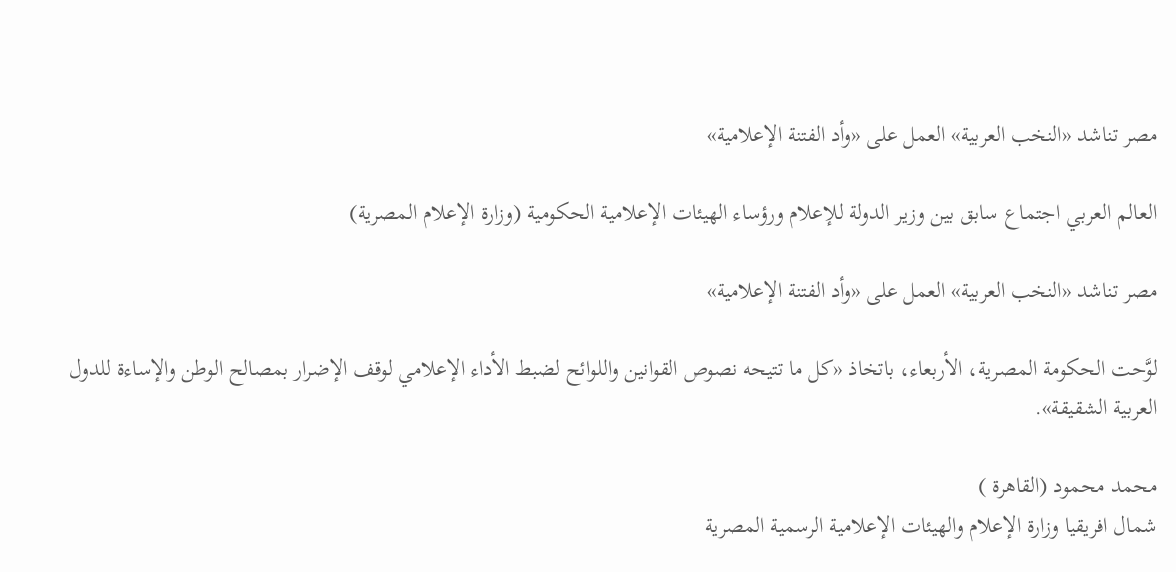مصر تناشد «النخب العربية» العمل على «وأد الفتنة الإعلامية»

العالم العربي اجتماع سابق بين وزير الدولة للإعلام ورؤساء الهيئات الإعلامية الحكومية (وزارة الإعلام المصرية)

مصر تناشد «النخب العربية» العمل على «وأد الفتنة الإعلامية»

لوَّحت الحكومة المصرية، الأربعاء، باتخاذ «كل ما تتيحه نصوص القوانين واللوائح لضبط الأداء الإعلامي لوقف الإضرار بمصالح الوطن والإساءة للدول العربية الشقيقة».

محمد محمود (القاهرة )
شمال افريقيا وزارة الإعلام والهيئات الإعلامية الرسمية المصرية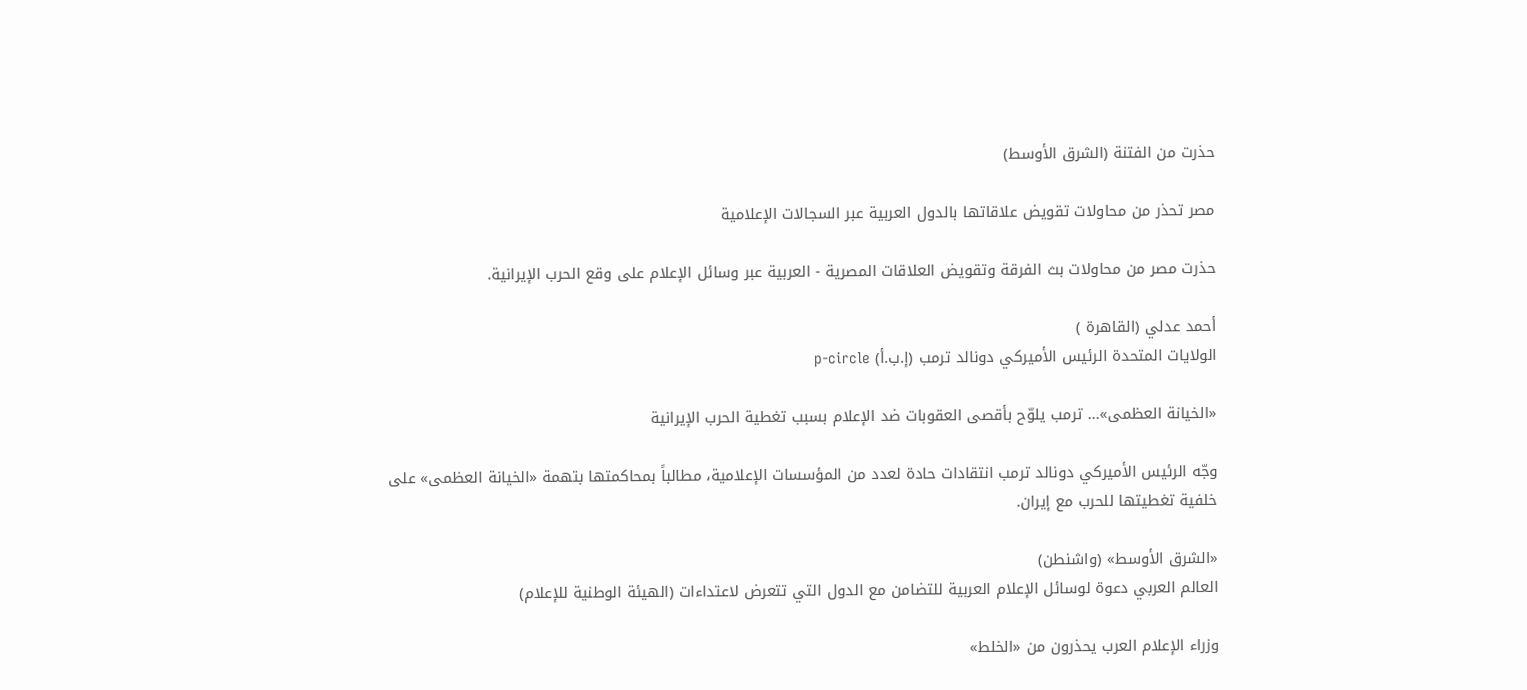حذرت من الفتنة (الشرق الأوسط)

مصر تحذر من محاولات تقويض علاقاتها بالدول العربية عبر السجالات الإعلامية

حذرت مصر من محاولات بث الفرقة وتقويض العلاقات المصرية - العربية عبر وسائل الإعلام على وقع الحرب الإيرانية.

أحمد عدلي (القاهرة )
الولايات المتحدة الرئيس الأميركي دونالد ترمب (إ.ب.أ) p-circle

«الخيانة العظمى»... ترمب يلوّح بأقصى العقوبات ضد الإعلام بسبب تغطية الحرب الإيرانية

وجّه الرئيس الأميركي دونالد ترمب انتقادات حادة لعدد من المؤسسات الإعلامية، مطالباً بمحاكمتها بتهمة «الخيانة العظمى» على خلفية تغطيتها للحرب مع إيران.

«الشرق الأوسط» (واشنطن)
العالم العربي دعوة لوسائل الإعلام العربية للتضامن مع الدول التي تتعرض لاعتداءات (الهيئة الوطنية للإعلام)

وزراء الإعلام العرب يحذرون من «الخلط»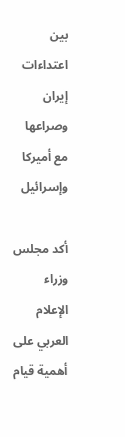بين اعتداءات إيران وصراعها مع أميركا وإسرائيل

أكد مجلس وزراء الإعلام العربي على أهمية قيام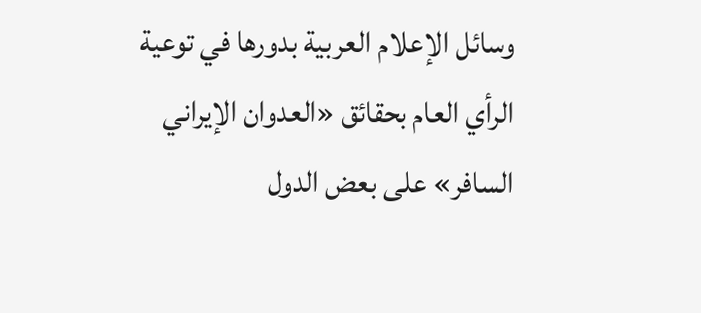وسائل الإعلام العربية بدورها في توعية الرأي العام بحقائق «العدوان الإيراني السافر» على بعض الدول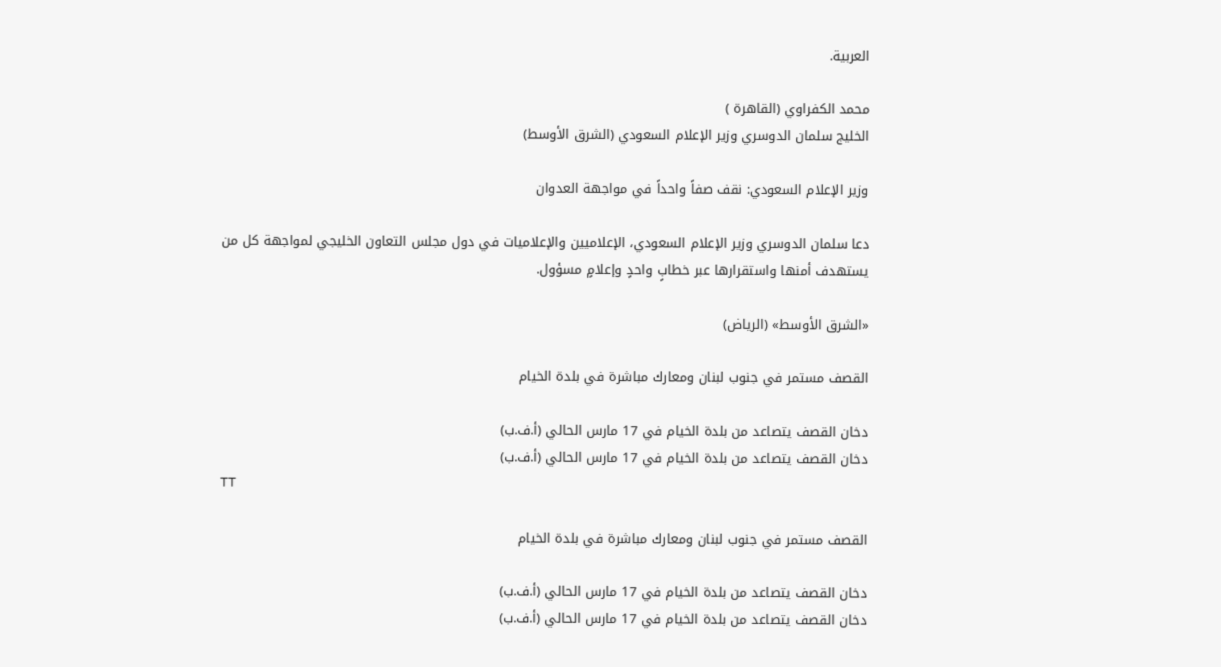العربية.

محمد الكفراوي (القاهرة )
الخليج سلمان الدوسري وزير الإعلام السعودي (الشرق الأوسط)

وزير الإعلام السعودي: نقف صفاً واحداً في مواجهة العدوان

دعا سلمان الدوسري وزير الإعلام السعودي، الإعلاميين والإعلاميات في دول مجلس التعاون الخليجي لمواجهة كل من يستهدف أمنها واستقرارها عبر خطابٍ واحدٍ وإعلامٍ مسؤول.

«الشرق الأوسط» (الرياض)

القصف مستمر في جنوب لبنان ومعارك مباشرة في بلدة الخيام

دخان القصف يتصاعد من بلدة الخيام في 17 مارس الحالي (أ.ف.ب)
دخان القصف يتصاعد من بلدة الخيام في 17 مارس الحالي (أ.ف.ب)
TT

القصف مستمر في جنوب لبنان ومعارك مباشرة في بلدة الخيام

دخان القصف يتصاعد من بلدة الخيام في 17 مارس الحالي (أ.ف.ب)
دخان القصف يتصاعد من بلدة الخيام في 17 مارس الحالي (أ.ف.ب)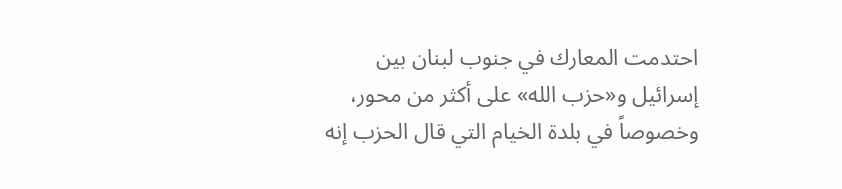احتدمت المعارك في جنوب لبنان بين إسرائيل و«حزب الله» على أكثر من محور، وخصوصاً في بلدة الخيام التي قال الحزب إنه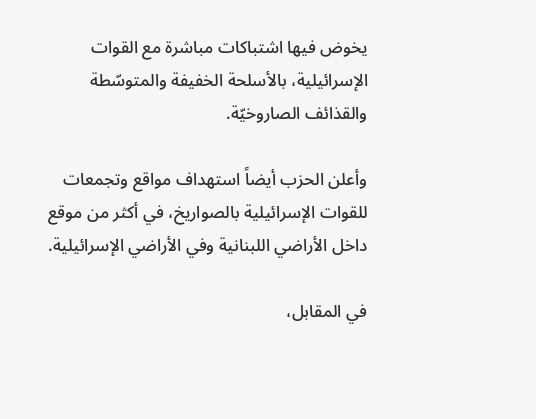يخوض فيها اشتباكات مباشرة مع القوات الإسرائيلية، بالأسلحة الخفيفة والمتوسّطة والقذائف الصاروخيّة.

وأعلن الحزب أيضاً استهداف مواقع وتجمعات للقوات الإسرائيلية بالصواريخ، في أكثر من موقع داخل الأراضي اللبنانية وفي الأراضي الإسرائيلية.

في المقابل،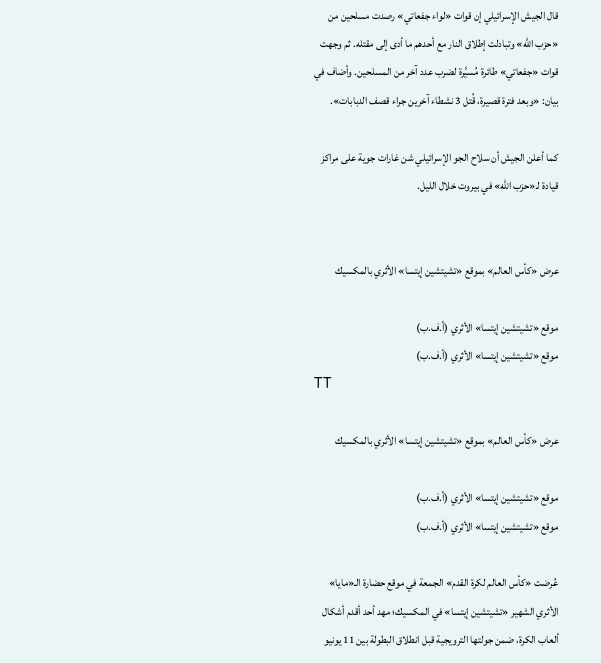قال الجيش الإسرائيلي إن قوات «لواء جفعاتي» رصدت مسلحين من «حزب الله» وتبادلت إطلاق النار مع أحدهم ما أدى إلى مقتله. ثم وجهت قوات «جفعاتي» طائرة مُسيَّرة لضرب عدد آخر من المسلحين. وأضاف في بيان: «وبعد فترة قصيرة، قُتل 3 نشطاء آخرين جراء قصف الدبابات».

كما أعلن الجيش أن سلاح الجو الإسرائيلي شن غارات جوية على مراكز قيادة لـ«حزب الله» في بيروت خلال الليل.


عرض «كأس العالم» بموقع «تشيتشين إيتسا» الأثري بالمكسيك

موقع «تشيتشين إيتسا» الأثري (أ.ف.ب)
موقع «تشيتشين إيتسا» الأثري (أ.ف.ب)
TT

عرض «كأس العالم» بموقع «تشيتشين إيتسا» الأثري بالمكسيك

موقع «تشيتشين إيتسا» الأثري (أ.ف.ب)
موقع «تشيتشين إيتسا» الأثري (أ.ف.ب)

عُرضت «كأس العالم لكرة القدم» الجمعة في موقع حضارة الـ«مايا» الأثري الشهير «تشيتشين إيتسا» في المكسيك؛ مهد أحد أقدم أشكال ألعاب الكرة، ضمن جولتها الترويجية قبل انطلاق البطولة بين 11 يونيو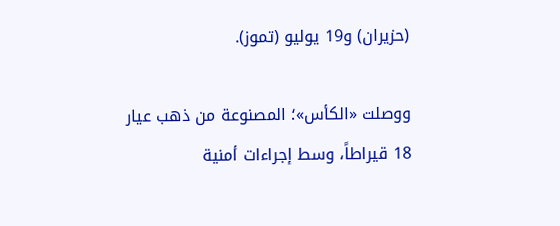(حزيران) و19 يوليو (تموز).

ووصلت «الكأس»؛ المصنوعة من ذهب عيار 18 قيراطاً، وسط إجراءات أمنية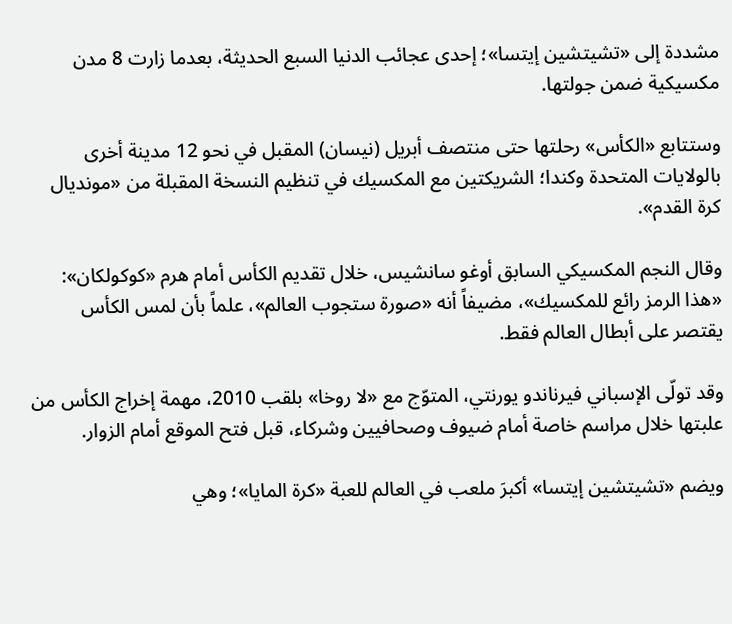مشددة إلى «تشيتشين إيتسا»؛ إحدى عجائب الدنيا السبع الحديثة، بعدما زارت 8 مدن مكسيكية ضمن جولتها.

وستتابع «الكأس» رحلتها حتى منتصف أبريل (نيسان) المقبل في نحو 12 مدينة أخرى بالولايات المتحدة وكندا؛ الشريكتين مع المكسيك في تنظيم النسخة المقبلة من «مونديال كرة القدم».

وقال النجم المكسيكي السابق أوغو سانشيس، خلال تقديم الكأس أمام هرم «كوكولكان»: «هذا الرمز رائع للمكسيك»، مضيفاً أنه «صورة ستجوب العالم»، علماً بأن لمس الكأس يقتصر على أبطال العالم فقط.

وقد تولّى الإسباني فيرناندو يورنتي، المتوّج مع «لا روخا» بلقب 2010، مهمة إخراج الكأس من علبتها خلال مراسم خاصة أمام ضيوف وصحافيين وشركاء، قبل فتح الموقع أمام الزوار.

ويضم «تشيتشين إيتسا» أكبرَ ملعب في العالم للعبة «كرة المايا»؛ وهي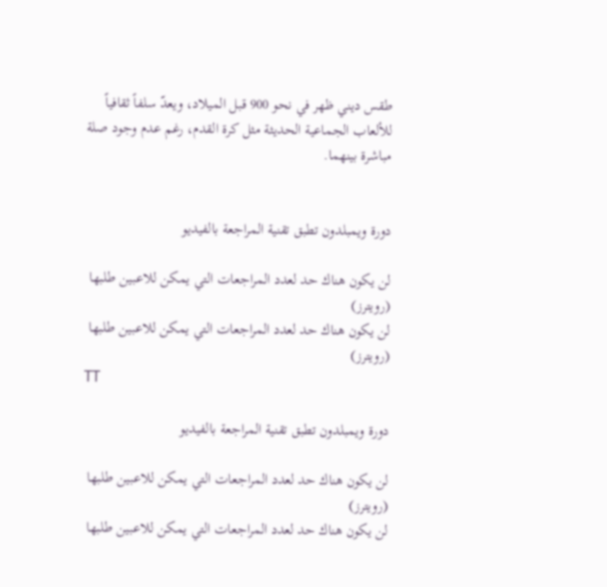طقس ديني ظهر في نحو 900 قبل الميلاد، ويعدّ سلفاً ثقافياً للألعاب الجماعية الحديثة مثل كرة القدم، رغم عدم وجود صلة مباشرة بينهما.


دورة ويمبلدون تطبق تقنية المراجعة بالفيديو

لن يكون هناك حد لعدد المراجعات التي يمكن للاعبين طلبها (رويترز)
لن يكون هناك حد لعدد المراجعات التي يمكن للاعبين طلبها (رويترز)
TT

دورة ويمبلدون تطبق تقنية المراجعة بالفيديو

لن يكون هناك حد لعدد المراجعات التي يمكن للاعبين طلبها (رويترز)
لن يكون هناك حد لعدد المراجعات التي يمكن للاعبين طلبها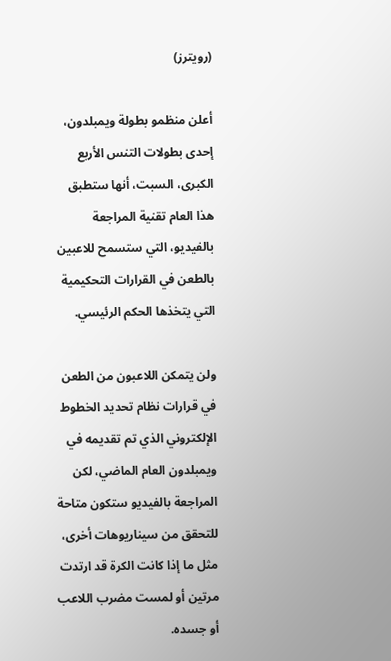(رويترز)

أعلن منظمو بطولة ويمبلدون، إحدى بطولات التنس الأربع الكبرى، السبت، أنها ستطبق هذا العام تقنية المراجعة بالفيديو، التي ستسمح للاعبين بالطعن في القرارات التحكيمية التي يتخذها الحكم الرئيسي.

ولن يتمكن اللاعبون من الطعن في قرارات نظام تحديد الخطوط الإلكتروني الذي تم تقديمه في ويمبلدون العام الماضي، لكن المراجعة بالفيديو ستكون متاحة للتحقق من سيناريوهات أخرى، مثل ما إذا كانت الكرة قد ارتدت مرتين أو لمست مضرب اللاعب أو جسده.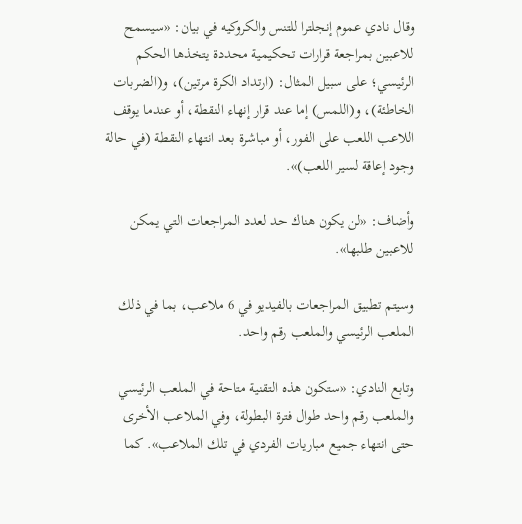وقال نادي عموم إنجلترا للتنس والكروكيه في بيان: «سيسمح للاعبين بمراجعة قرارات تحكيمية محددة يتخذها الحكم الرئيسي؛ على سبيل المثال: (ارتداد الكرة مرتين)، و(الضربات الخاطئة)، و(اللمس) إما عند قرار إنهاء النقطة، أو عندما يوقف اللاعب اللعب على الفور، أو مباشرة بعد انتهاء النقطة (في حالة وجود إعاقة لسير اللعب)».

وأضاف: «لن يكون هناك حد لعدد المراجعات التي يمكن للاعبين طلبها».

وسيتم تطبيق المراجعات بالفيديو في 6 ملاعب، بما في ذلك الملعب الرئيسي والملعب رقم واحد.

وتابع النادي: «ستكون هذه التقنية متاحة في الملعب الرئيسي والملعب رقم واحد طوال فترة البطولة، وفي الملاعب الأخرى حتى انتهاء جميع مباريات الفردي في تلك الملاعب». كما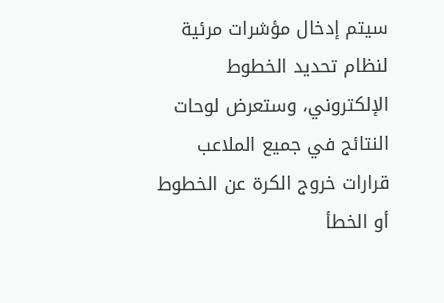سيتم إدخال مؤشرات مرئية لنظام تحديد الخطوط الإلكتروني، وستعرض لوحات النتائج في جميع الملاعب قرارات خروج الكرة عن الخطوط أو الخطأ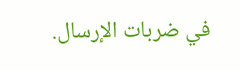في ضربات الإرسال.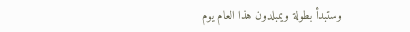وستبدأ بطولة ويمبلدون هذا العام يوم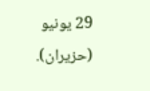29 يونيو (حزيران).